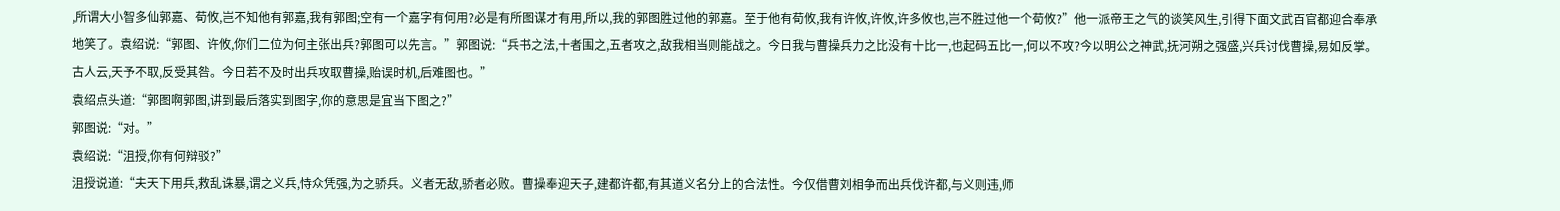,所谓大小智多仙郭嘉、荀攸,岂不知他有郭嘉,我有郭图;空有一个嘉字有何用?必是有所图谋才有用,所以,我的郭图胜过他的郭嘉。至于他有荀攸,我有许攸,许攸,许多攸也,岂不胜过他一个荀攸?”他一派帝王之气的谈笑风生,引得下面文武百官都迎合奉承地笑了。袁绍说:“郭图、许攸,你们二位为何主张出兵?郭图可以先言。”郭图说:“兵书之法,十者围之,五者攻之,敌我相当则能战之。今日我与曹操兵力之比没有十比一,也起码五比一,何以不攻?今以明公之神武,抚河朔之强盛,兴兵讨伐曹操,易如反掌。古人云,天予不取,反受其咎。今日若不及时出兵攻取曹操,贻误时机,后难图也。”
袁绍点头道:“郭图啊郭图,讲到最后落实到图字,你的意思是宜当下图之?”
郭图说:“对。”
袁绍说:“沮授,你有何辩驳?”
沮授说道:“夫天下用兵,救乱诛暴,谓之义兵,恃众凭强,为之骄兵。义者无敌,骄者必败。曹操奉迎天子,建都许都,有其道义名分上的合法性。今仅借曹刘相争而出兵伐许都,与义则违,师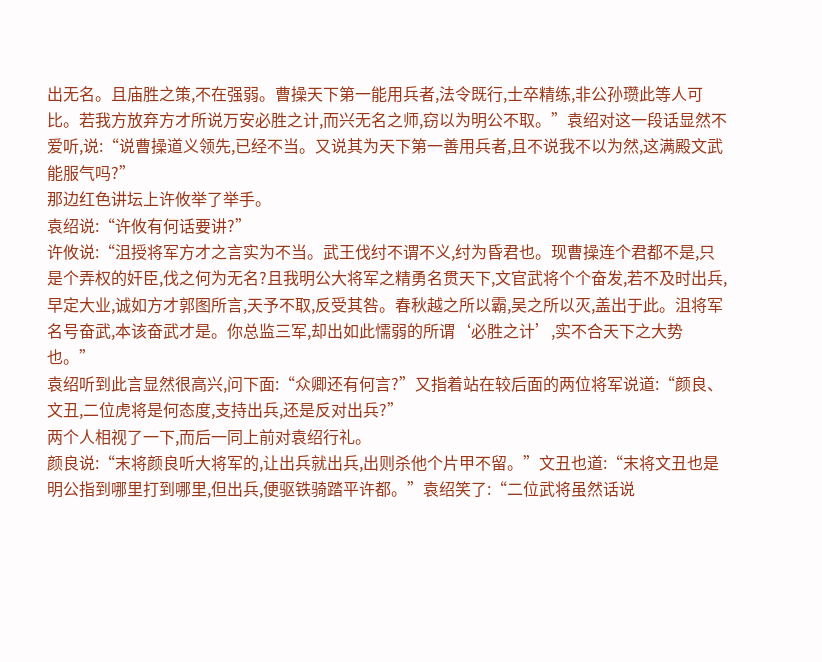出无名。且庙胜之策,不在强弱。曹操天下第一能用兵者,法令既行,士卒精练,非公孙瓒此等人可比。若我方放弃方才所说万安必胜之计,而兴无名之师,窃以为明公不取。”袁绍对这一段话显然不爱听,说:“说曹操道义领先,已经不当。又说其为天下第一善用兵者,且不说我不以为然,这满殿文武能服气吗?”
那边红色讲坛上许攸举了举手。
袁绍说:“许攸有何话要讲?”
许攸说:“沮授将军方才之言实为不当。武王伐纣不谓不义,纣为昏君也。现曹操连个君都不是,只是个弄权的奸臣,伐之何为无名?且我明公大将军之精勇名贯天下,文官武将个个奋发,若不及时出兵,早定大业,诚如方才郭图所言,天予不取,反受其咎。春秋越之所以霸,吴之所以灭,盖出于此。沮将军名号奋武,本该奋武才是。你总监三军,却出如此懦弱的所谓‘必胜之计’,实不合天下之大势也。”
袁绍听到此言显然很高兴,问下面:“众卿还有何言?”又指着站在较后面的两位将军说道:“颜良、文丑,二位虎将是何态度,支持出兵,还是反对出兵?”
两个人相视了一下,而后一同上前对袁绍行礼。
颜良说:“末将颜良听大将军的,让出兵就出兵,出则杀他个片甲不留。”文丑也道:“末将文丑也是明公指到哪里打到哪里,但出兵,便驱铁骑踏平许都。”袁绍笑了:“二位武将虽然话说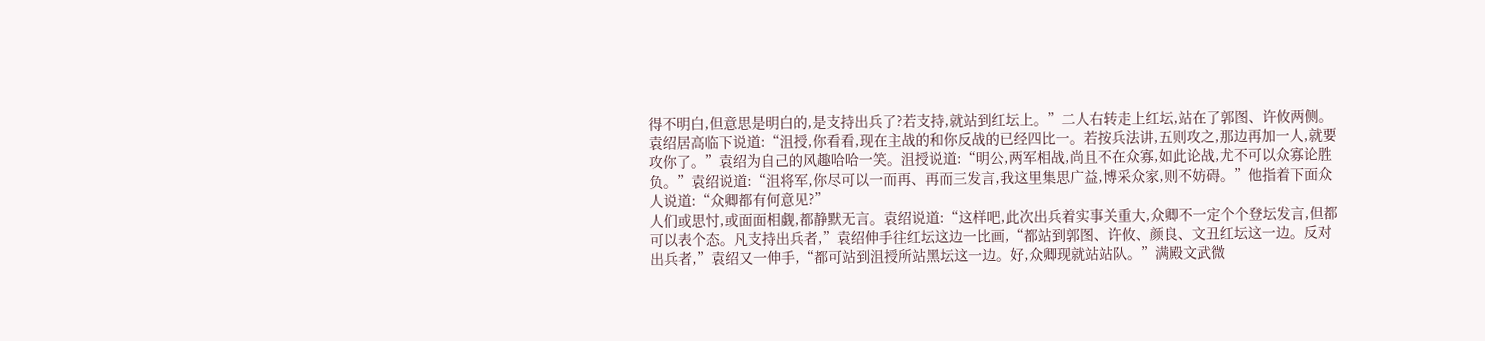得不明白,但意思是明白的,是支持出兵了?若支持,就站到红坛上。”二人右转走上红坛,站在了郭图、许攸两侧。
袁绍居高临下说道:“沮授,你看看,现在主战的和你反战的已经四比一。若按兵法讲,五则攻之,那边再加一人,就要攻你了。”袁绍为自己的风趣哈哈一笑。沮授说道:“明公,两军相战,尚且不在众寡,如此论战,尤不可以众寡论胜负。”袁绍说道:“沮将军,你尽可以一而再、再而三发言,我这里集思广益,博采众家,则不妨碍。”他指着下面众人说道:“众卿都有何意见?”
人们或思忖,或面面相觑,都静默无言。袁绍说道:“这样吧,此次出兵着实事关重大,众卿不一定个个登坛发言,但都可以表个态。凡支持出兵者,”袁绍伸手往红坛这边一比画,“都站到郭图、许攸、颜良、文丑红坛这一边。反对出兵者,”袁绍又一伸手,“都可站到沮授所站黑坛这一边。好,众卿现就站站队。”满殿文武微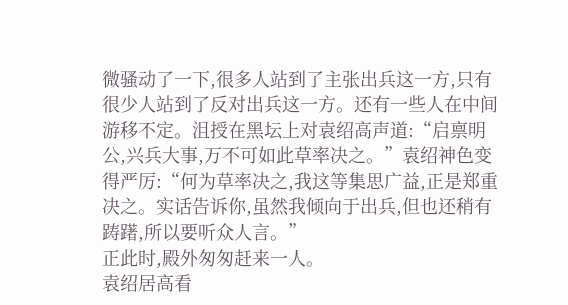微骚动了一下,很多人站到了主张出兵这一方,只有很少人站到了反对出兵这一方。还有一些人在中间游移不定。沮授在黑坛上对袁绍高声道:“启禀明公,兴兵大事,万不可如此草率决之。”袁绍神色变得严厉:“何为草率决之,我这等集思广益,正是郑重决之。实话告诉你,虽然我倾向于出兵,但也还稍有踌躇,所以要听众人言。”
正此时,殿外匆匆赶来一人。
袁绍居高看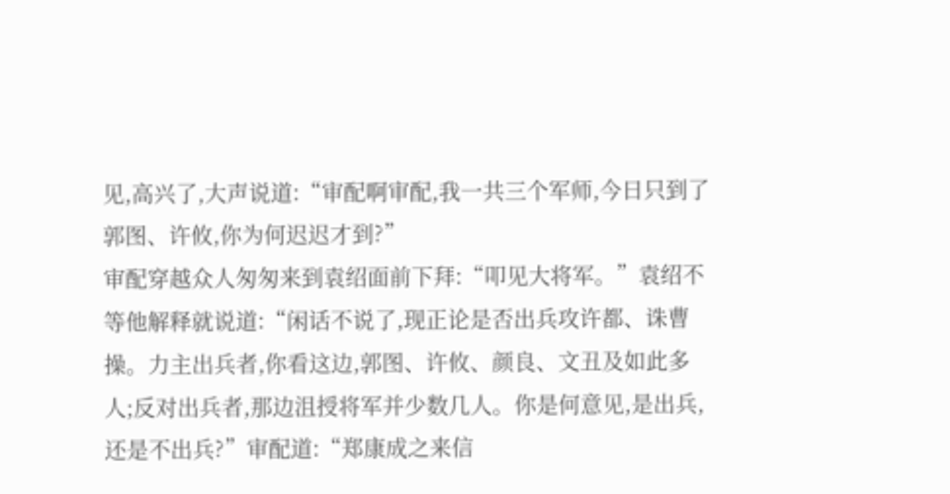见,高兴了,大声说道:“审配啊审配,我一共三个军师,今日只到了郭图、许攸,你为何迟迟才到?”
审配穿越众人匆匆来到袁绍面前下拜:“叩见大将军。”袁绍不等他解释就说道:“闲话不说了,现正论是否出兵攻许都、诛曹操。力主出兵者,你看这边,郭图、许攸、颜良、文丑及如此多人;反对出兵者,那边沮授将军并少数几人。你是何意见,是出兵,还是不出兵?”审配道:“郑康成之来信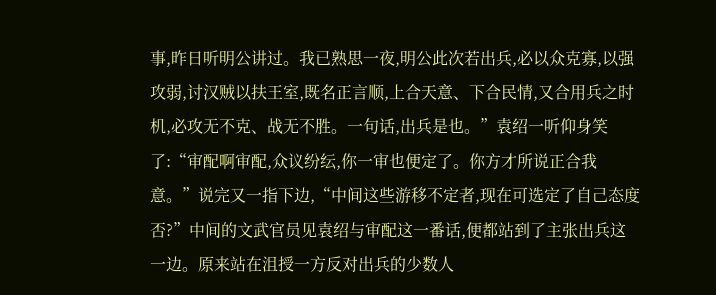事,昨日听明公讲过。我已熟思一夜,明公此次若出兵,必以众克寡,以强攻弱,讨汉贼以扶王室,既名正言顺,上合天意、下合民情,又合用兵之时机,必攻无不克、战无不胜。一句话,出兵是也。”袁绍一听仰身笑了:“审配啊审配,众议纷纭,你一审也便定了。你方才所说正合我意。”说完又一指下边,“中间这些游移不定者,现在可选定了自己态度否?”中间的文武官员见袁绍与审配这一番话,便都站到了主张出兵这一边。原来站在沮授一方反对出兵的少数人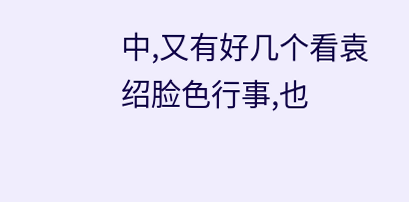中,又有好几个看袁绍脸色行事,也